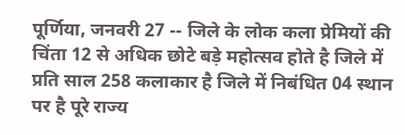पूर्णिया, जनवरी 27 -- जिले के लोक कला प्रेमियों की चिंता 12 से अधिक छोटे बड़े महोत्सव होते है जिले में प्रति साल 258 कलाकार है जिले में निबंधित 04 स्थान पर है पूरे राज्य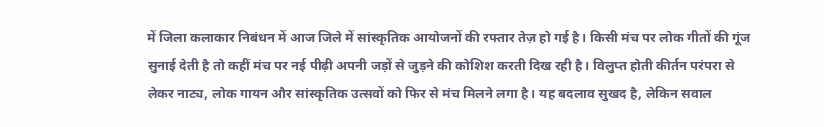में जिला कलाकार निबंधन में आज जिले में सांस्कृतिक आयोजनों की रफ्तार तेज़ हो गई है। किसी मंच पर लोक गीतों की गूंज सुनाई देती है तो कहीं मंच पर नई पीढ़ी अपनी जड़ों से जुड़ने की कोशिश करती दिख रही है। विलुप्त होती कीर्तन परंपरा से लेकर नाट्य, लोक गायन और सांस्कृतिक उत्सवों को फिर से मंच मिलने लगा है। यह बदलाव सुखद है, लेकिन सवाल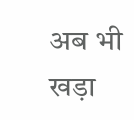अब भी खड़ा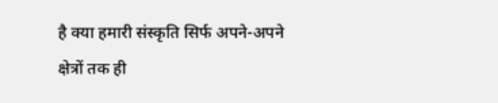है क्या हमारी संस्कृति सिर्फ अपने-अपने क्षेत्रों तक ही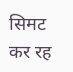सिमट कर रह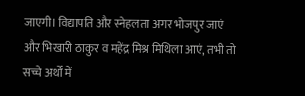जाएगी। विद्यापति और स्नेहलता अगर भोजपुर जाएं और भिखारी ठाकुर व महेंद्र मिश्र मिथिला आएं, तभी तो सच्चे अर्थों में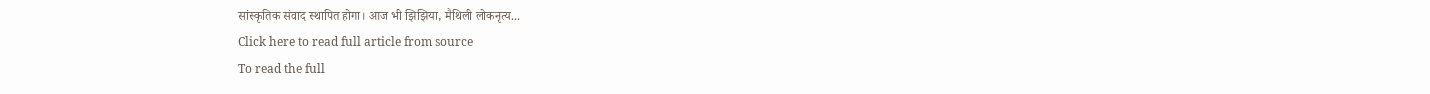सांस्कृतिक संवाद स्थापित होगा। आज भी झिझिया, मैथिली लोकनृत्य...
Click here to read full article from source
To read the full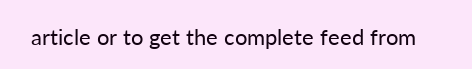article or to get the complete feed from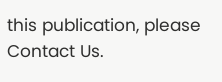this publication, please
Contact Us.